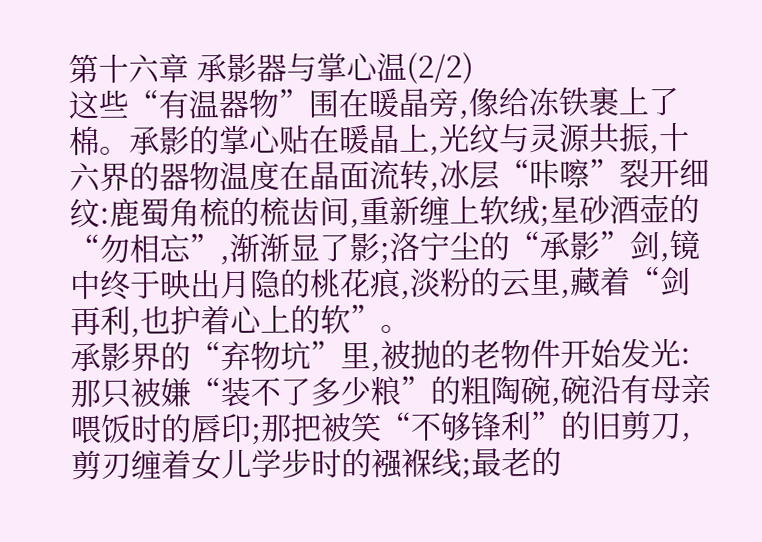第十六章 承影器与掌心温(2/2)
这些“有温器物”围在暖晶旁,像给冻铁裹上了棉。承影的掌心贴在暖晶上,光纹与灵源共振,十六界的器物温度在晶面流转,冰层“咔嚓”裂开细纹:鹿蜀角梳的梳齿间,重新缠上软绒;星砂酒壶的“勿相忘”,渐渐显了影;洛宁尘的“承影”剑,镜中终于映出月隐的桃花痕,淡粉的云里,藏着“剑再利,也护着心上的软”。
承影界的“弃物坑”里,被抛的老物件开始发光:那只被嫌“装不了多少粮”的粗陶碗,碗沿有母亲喂饭时的唇印;那把被笑“不够锋利”的旧剪刀,剪刃缠着女儿学步时的襁褓线;最老的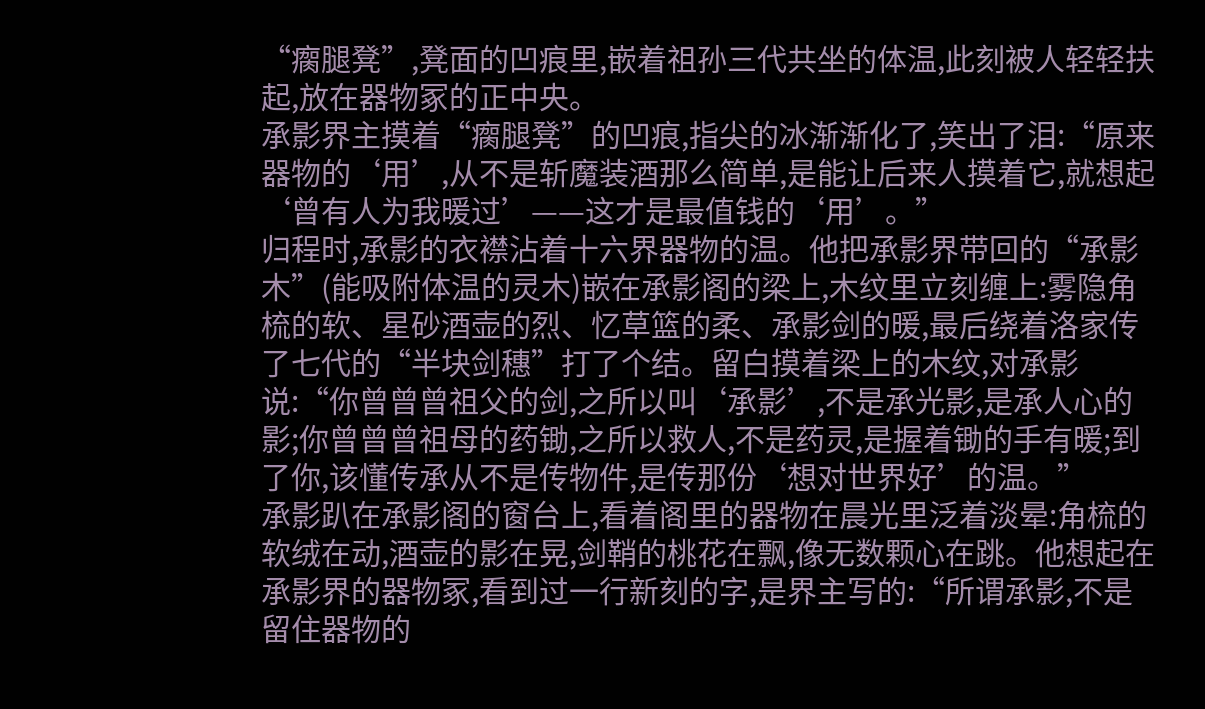“瘸腿凳”,凳面的凹痕里,嵌着祖孙三代共坐的体温,此刻被人轻轻扶起,放在器物冢的正中央。
承影界主摸着“瘸腿凳”的凹痕,指尖的冰渐渐化了,笑出了泪:“原来器物的‘用’,从不是斩魔装酒那么简单,是能让后来人摸着它,就想起‘曾有人为我暖过’——这才是最值钱的‘用’。”
归程时,承影的衣襟沾着十六界器物的温。他把承影界带回的“承影木”(能吸附体温的灵木)嵌在承影阁的梁上,木纹里立刻缠上:雾隐角梳的软、星砂酒壶的烈、忆草篮的柔、承影剑的暖,最后绕着洛家传了七代的“半块剑穗”打了个结。留白摸着梁上的木纹,对承影说:“你曾曾曾祖父的剑,之所以叫‘承影’,不是承光影,是承人心的影;你曾曾曾祖母的药锄,之所以救人,不是药灵,是握着锄的手有暖;到了你,该懂传承从不是传物件,是传那份‘想对世界好’的温。”
承影趴在承影阁的窗台上,看着阁里的器物在晨光里泛着淡晕:角梳的软绒在动,酒壶的影在晃,剑鞘的桃花在飘,像无数颗心在跳。他想起在承影界的器物冢,看到过一行新刻的字,是界主写的:“所谓承影,不是留住器物的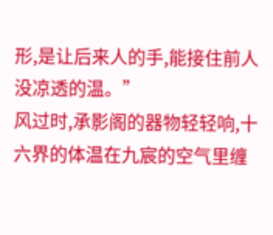形,是让后来人的手,能接住前人没凉透的温。”
风过时,承影阁的器物轻轻响,十六界的体温在九宸的空气里缠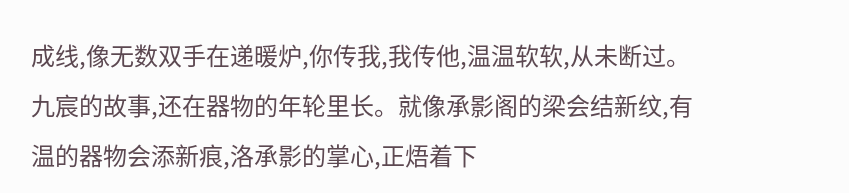成线,像无数双手在递暖炉,你传我,我传他,温温软软,从未断过。
九宸的故事,还在器物的年轮里长。就像承影阁的梁会结新纹,有温的器物会添新痕,洛承影的掌心,正焐着下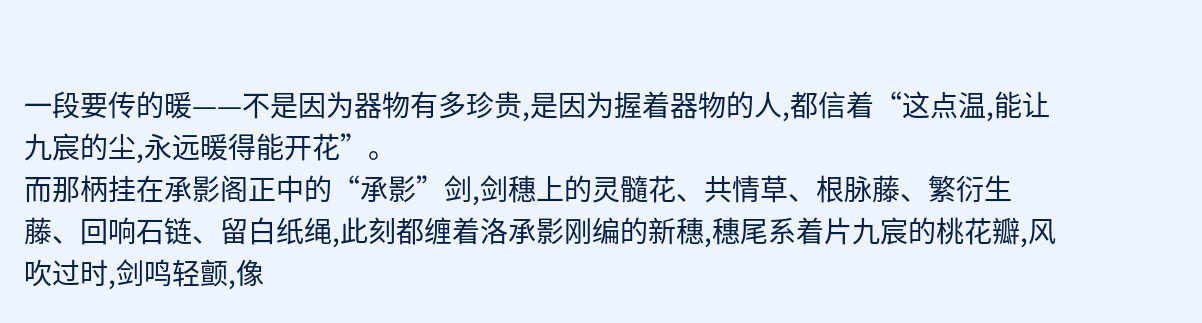一段要传的暖——不是因为器物有多珍贵,是因为握着器物的人,都信着“这点温,能让九宸的尘,永远暖得能开花”。
而那柄挂在承影阁正中的“承影”剑,剑穗上的灵髓花、共情草、根脉藤、繁衍生藤、回响石链、留白纸绳,此刻都缠着洛承影刚编的新穗,穗尾系着片九宸的桃花瓣,风吹过时,剑鸣轻颤,像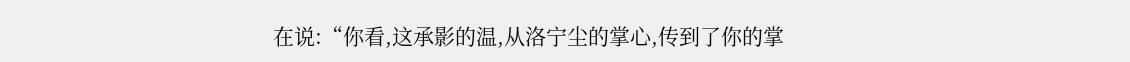在说:“你看,这承影的温,从洛宁尘的掌心,传到了你的掌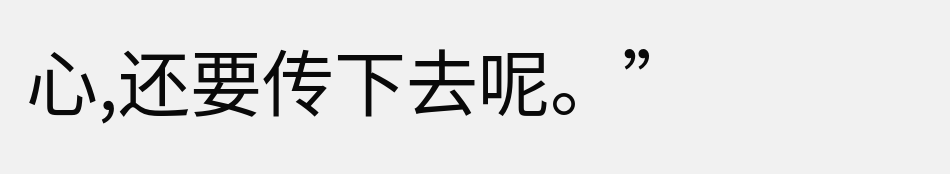心,还要传下去呢。”